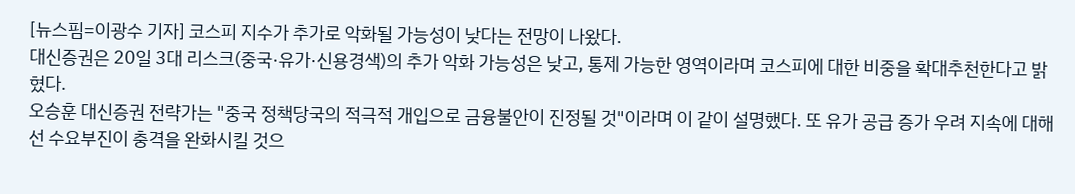[뉴스핌=이광수 기자] 코스피 지수가 추가로 악화될 가능성이 낮다는 전망이 나왔다.
대신증권은 20일 3대 리스크(중국·유가·신용경색)의 추가 악화 가능성은 낮고, 통제 가능한 영역이라며 코스피에 대한 비중을 확대추천한다고 밝혔다.
오승훈 대신증권 전략가는 "중국 정책당국의 적극적 개입으로 금융불안이 진정될 것"이라며 이 같이 설명했다. 또 유가 공급 증가 우려 지속에 대해선 수요부진이 충격을 완화시킬 것으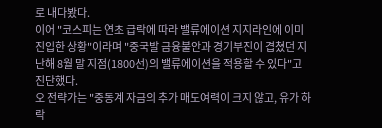로 내다봤다.
이어 "코스피는 연초 급락에 따라 밸류에이션 지지라인에 이미 진입한 상황"이라며 "중국발 금융불안과 경기부진이 겹쳤던 지난해 8월 말 지점(1800선)의 밸류에이션을 적용할 수 있다"고 진단했다.
오 전략가는 "중동계 자금의 추가 매도여력이 크지 않고, 유가 하락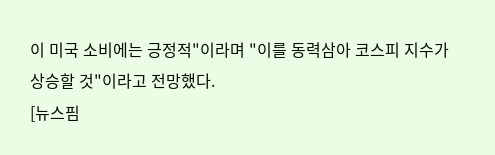이 미국 소비에는 긍정적"이라며 "이를 동력삼아 코스피 지수가 상승할 것"이라고 전망했다.
[뉴스핌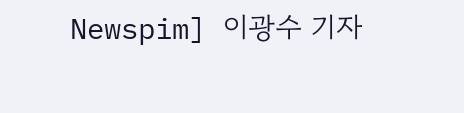Newspim] 이광수 기자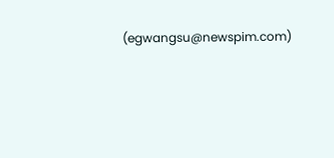(egwangsu@newspim.com)